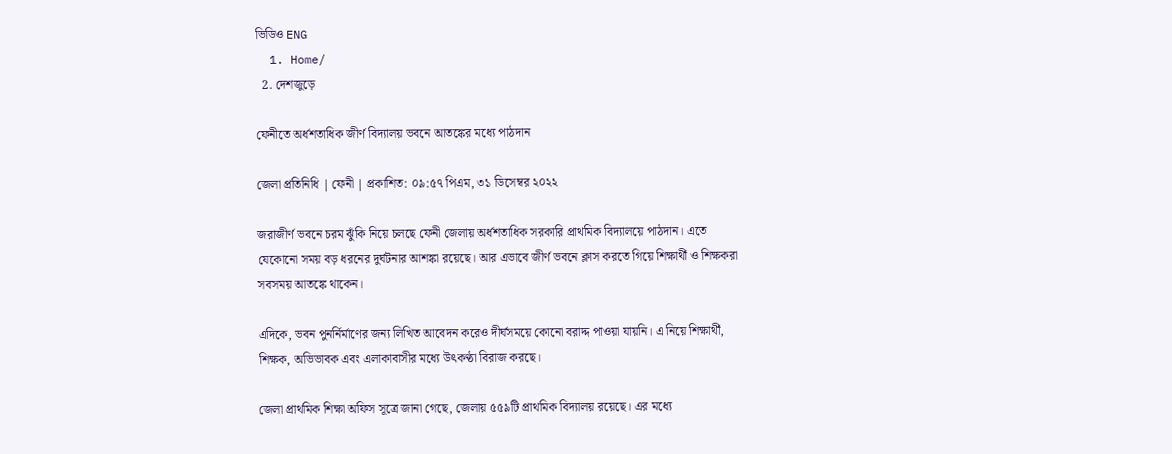ভিডিও ENG
  1. Home/
  2. দেশজুড়ে

ফেনীতে অর্ধশতাধিক জীর্ণ বিদ্যালয় ভবনে আতঙ্কের মধ্যে পাঠদান

জেলা প্রতিনিধি | ফেনী | প্রকাশিত: ০৯:৫৭ পিএম, ৩১ ডিসেম্বর ২০২২

জরাজীর্ণ ভবনে চরম ঝুঁকি নিয়ে চলছে ফেনী জেলায় অর্ধশতাধিক সরকারি প্রাথমিক বিদ্যালয়ে পাঠদান। এতে যেকোনো সময় বড় ধরনের দুর্ঘটনার আশঙ্কা রয়েছে। আর এভাবে জীর্ণ ভবনে ক্লাস করতে গিয়ে শিক্ষার্থী ও শিক্ষকরা সবসময় আতঙ্কে থাকেন।

এদিকে, ভবন পুনর্নির্মাণের জন্য লিখিত আবেদন করেও দীর্ঘসময়ে কোনো বরাদ্দ পাওয়া যায়নি। এ নিয়ে শিক্ষার্থী, শিক্ষক, অভিভাবক এবং এলাকাবাসীর মধ্যে উৎকণ্ঠা বিরাজ করছে।

জেলা প্রাথমিক শিক্ষা অফিস সূত্রে জানা গেছে, জেলায় ৫৫৯টি প্রাথমিক বিদ্যালয় রয়েছে। এর মধ্যে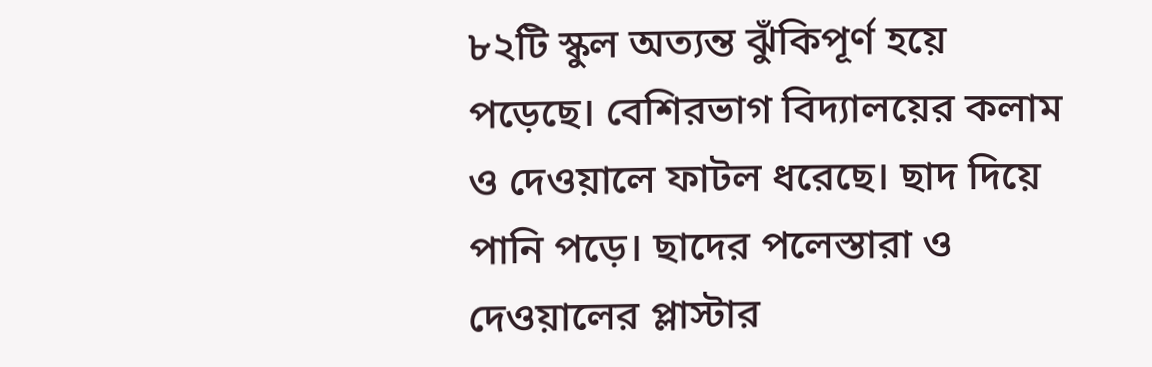৮২টি স্কুল অত্যন্ত ঝুঁকিপূর্ণ হয়ে পড়েছে। বেশিরভাগ বিদ্যালয়ের কলাম ও দেওয়ালে ফাটল ধরেছে। ছাদ দিয়ে পানি পড়ে। ছাদের পলেস্তারা ও দেওয়ালের প্লাস্টার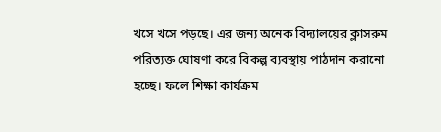খসে খসে পড়ছে। এর জন্য অনেক বিদ্যালয়ের ক্লাসরুম পরিত্যক্ত ঘোষণা করে বিকল্প ব্যবস্থায় পাঠদান করানো হচ্ছে। ফলে শিক্ষা কার্যক্রম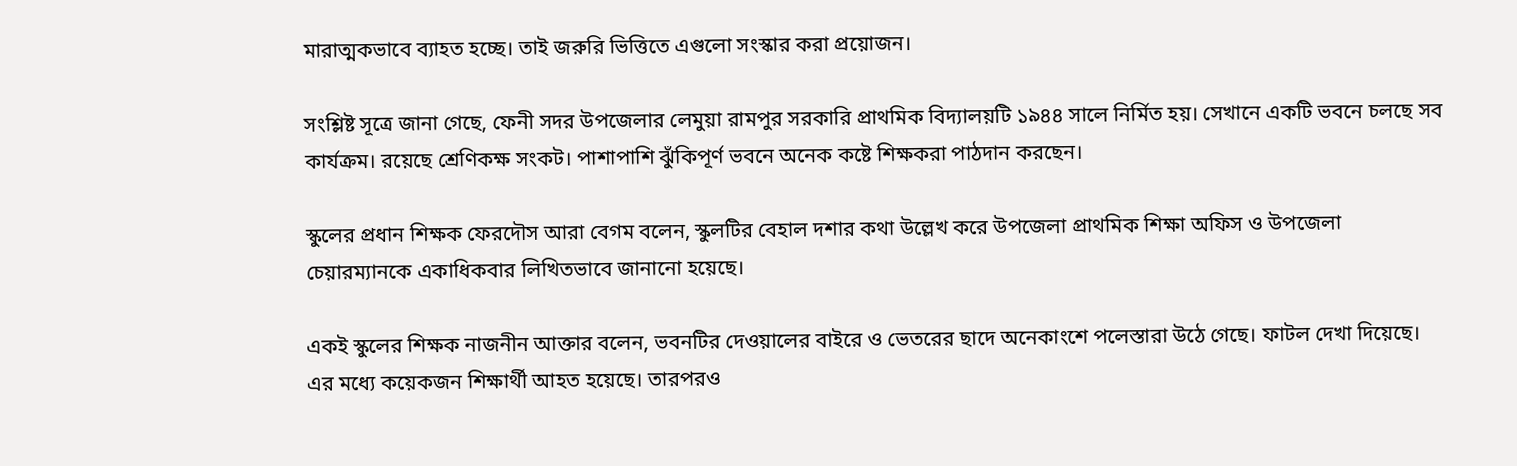মারাত্মকভাবে ব্যাহত হচ্ছে। তাই জরুরি ভিত্তিতে এগুলো সংস্কার করা প্রয়োজন।

সংশ্লিষ্ট সূত্রে জানা গেছে, ফেনী সদর উপজেলার লেমুয়া রামপুর সরকারি প্রাথমিক বিদ্যালয়টি ১৯৪৪ সালে নির্মিত হয়। সেখানে একটি ভবনে চলছে সব কার্যক্রম। রয়েছে শ্রেণিকক্ষ সংকট। পাশাপাশি ঝুঁকিপূর্ণ ভবনে অনেক কষ্টে শিক্ষকরা পাঠদান করছেন।

স্কুলের প্রধান শিক্ষক ফেরদৌস আরা বেগম বলেন, স্কুলটির বেহাল দশার কথা উল্লেখ করে উপজেলা প্রাথমিক শিক্ষা অফিস ও উপজেলা চেয়ারম্যানকে একাধিকবার লিখিতভাবে জানানো হয়েছে।

একই স্কুলের শিক্ষক নাজনীন আক্তার বলেন, ভবনটির দেওয়ালের বাইরে ও ভেতরের ছাদে অনেকাংশে পলেস্তারা উঠে গেছে। ফাটল দেখা দিয়েছে। এর মধ্যে কয়েকজন শিক্ষার্থী আহত হয়েছে। তারপরও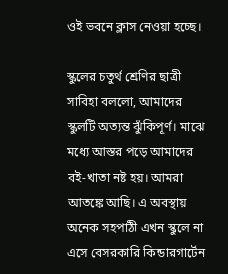ওই ভবনে ক্লাস নেওয়া হচ্ছে।

স্কুলের চতুর্থ শ্রেণির ছাত্রী সাবিহা বললো, আমাদের স্কুলটি অত্যন্ত ঝুঁকিপূর্ণ। মাঝে মধ্যে আস্তর পড়ে আমাদের বই-খাতা নষ্ট হয়। আমরা আতঙ্কে আছি। এ অবস্থায় অনেক সহপাঠী এখন স্কুলে না এসে বেসরকারি কিন্ডারগার্টেন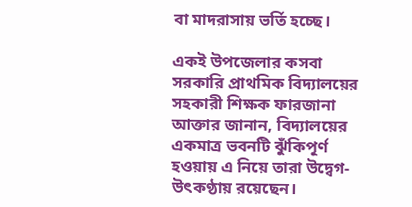বা মাদরাসায় ভর্তি হচ্ছে।

একই উপজেলার কসবা সরকারি প্রাথমিক বিদ্যালয়ের সহকারী শিক্ষক ফারজানা আক্তার জানান, বিদ্যালয়ের একমাত্র ভবনটি ঝুঁকিপূর্ণ হওয়ায় এ নিয়ে তারা উদ্বেগ-উৎকণ্ঠায় রয়েছেন।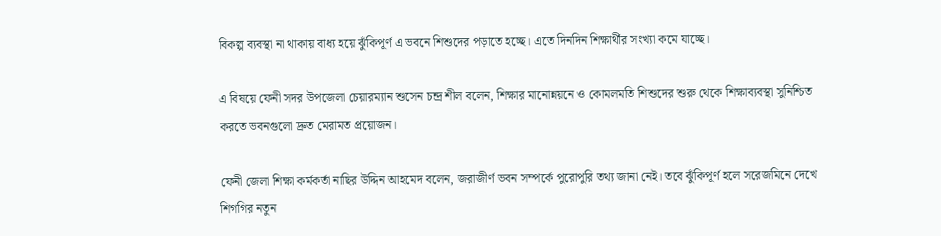বিকল্প ব্যবস্থা না থাকায় বাধ্য হয়ে ঝুঁকিপূর্ণ এ ভবনে শিশুদের পড়াতে হচ্ছে। এতে দিনদিন শিক্ষার্থীর সংখ্যা কমে যাচ্ছে।

এ বিষয়ে ফেনী সদর উপজেলা চেয়ারম্যান শুসেন চন্দ্র শীল বলেন, শিক্ষার মানোন্নয়নে ও কোমলমতি শিশুদের শুরু থেকে শিক্ষাব্যবস্থা সুনিশ্চিত করতে ভবনগুলো দ্রুত মেরামত প্রয়োজন।

ফেনী জেলা শিক্ষা কর্মকর্তা নাছির উদ্দিন আহমেদ বলেন, জরাজীর্ণ ভবন সম্পর্কে পুরোপুরি তথ্য জানা নেই। তবে ঝুঁকিপূর্ণ হলে সরেজমিনে দেখে শিগগির নতুন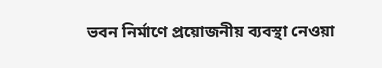ভবন নির্মাণে প্রয়োজনীয় ব্যবস্থা নেওয়া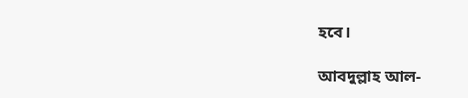হবে।

আবদুল্লাহ আল-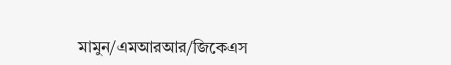মামুন/এমআরআর/জিকেএস